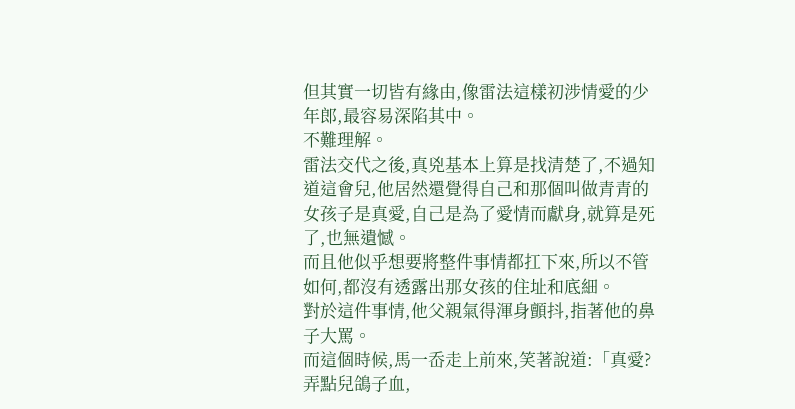但其實一切皆有緣由,像雷法這樣初涉情愛的少年郎,最容易深陷其中。
不難理解。
雷法交代之後,真兇基本上算是找清楚了,不過知道這會兒,他居然還覺得自己和那個叫做青青的女孩子是真愛,自己是為了愛情而獻身,就算是死了,也無遺憾。
而且他似乎想要將整件事情都扛下來,所以不管如何,都沒有透露出那女孩的住址和底細。
對於這件事情,他父親氣得渾身顫抖,指著他的鼻子大罵。
而這個時候,馬一岙走上前來,笑著說道:「真愛?弄點兒鴿子血,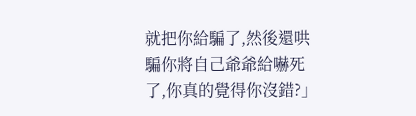就把你給騙了,然後還哄騙你將自己爺爺給嚇死了,你真的覺得你沒錯?」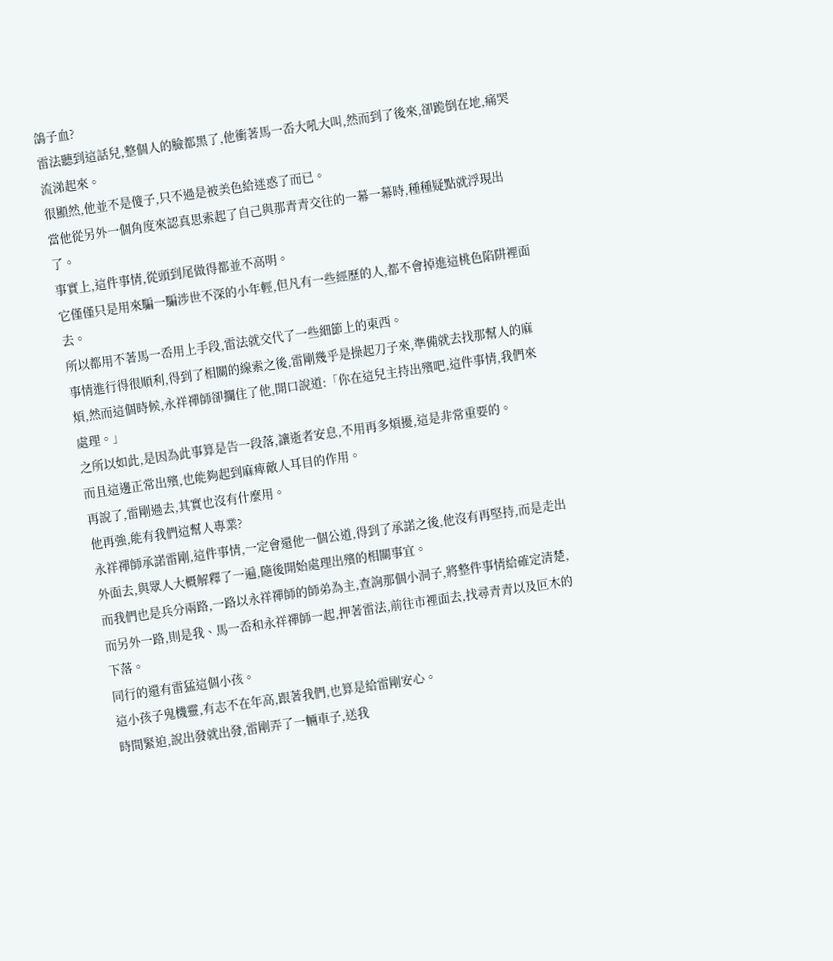鴿子血?
雷法聽到這話兒,整個人的臉都黑了,他衝著馬一岙大吼大叫,然而到了後來,卻跪倒在地,痛哭流涕起來。
很顯然,他並不是傻子,只不過是被美色給迷惑了而已。
當他從另外一個角度來認真思索起了自己與那青青交往的一幕一幕時,種種疑點就浮現出了。
事實上,這件事情,從頭到尾做得都並不高明。
它僅僅只是用來騙一騙涉世不深的小年輕,但凡有一些經歷的人,都不會掉進這桃色陷阱裡面去。
所以都用不著馬一岙用上手段,雷法就交代了一些細節上的東西。
事情進行得很順利,得到了相關的線索之後,雷剛幾乎是操起刀子來,準備就去找那幫人的麻煩,然而這個時候,永祥禪師卻攔住了他,開口說道:「你在這兒主持出殯吧,這件事情,我們來處理。」
之所以如此,是因為此事算是告一段落,讓逝者安息,不用再多煩擾,這是非常重要的。
而且這邊正常出殯,也能夠起到麻痺敵人耳目的作用。
再說了,雷剛過去,其實也沒有什麼用。
他再強,能有我們這幫人專業?
永祥禪師承諾雷剛,這件事情,一定會還他一個公道,得到了承諾之後,他沒有再堅持,而是走出外面去,與眾人大概解釋了一遍,隨後開始處理出殯的相關事宜。
而我們也是兵分兩路,一路以永祥禪師的師弟為主,查詢那個小洞子,將整件事情給確定清楚,而另外一路,則是我、馬一岙和永祥禪師一起,押著雷法,前往市裡面去,找尋青青以及叵木的下落。
同行的還有雷猛這個小孩。
這小孩子鬼機靈,有志不在年高,跟著我們,也算是給雷剛安心。
時間緊迫,說出發就出發,雷剛弄了一輛車子,送我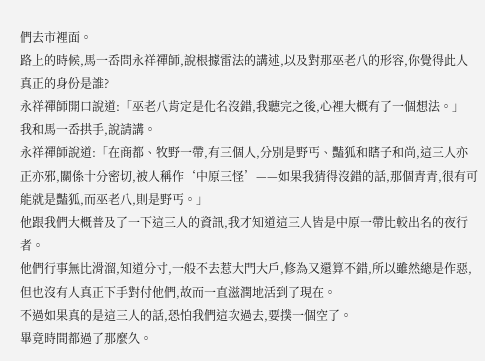們去市裡面。
路上的時候,馬一岙問永祥禪師,說根據雷法的講述,以及對那巫老八的形容,你覺得此人真正的身份是誰?
永祥禪師開口說道:「巫老八肯定是化名沒錯,我聽完之後,心裡大概有了一個想法。」
我和馬一岙拱手,說請講。
永祥禪師說道:「在商都、牧野一帶,有三個人,分別是野丐、豔狐和瞎子和尚,這三人亦正亦邪,關係十分密切,被人稱作‘中原三怪’——如果我猜得沒錯的話,那個青青,很有可能就是豔狐,而巫老八,則是野丐。」
他跟我們大概普及了一下這三人的資訊,我才知道這三人皆是中原一帶比較出名的夜行者。
他們行事無比滑溜,知道分寸,一般不去惹大門大戶,修為又還算不錯,所以雖然總是作惡,但也沒有人真正下手對付他們,故而一直滋潤地活到了現在。
不過如果真的是這三人的話,恐怕我們這次過去,要撲一個空了。
畢竟時間都過了那麼久。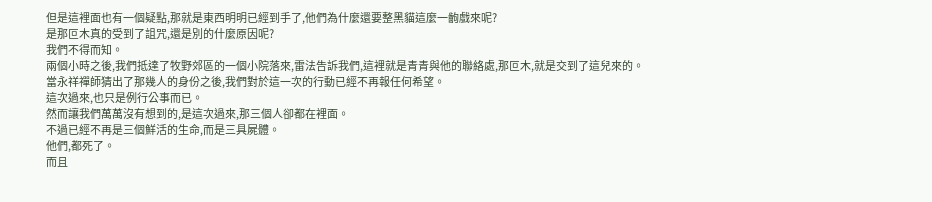但是這裡面也有一個疑點,那就是東西明明已經到手了,他們為什麼還要整黑貓這麼一齣戲來呢?
是那叵木真的受到了詛咒,還是別的什麼原因呢?
我們不得而知。
兩個小時之後,我們抵達了牧野郊區的一個小院落來,雷法告訴我們,這裡就是青青與他的聯絡處,那叵木,就是交到了這兒來的。
當永祥禪師猜出了那幾人的身份之後,我們對於這一次的行動已經不再報任何希望。
這次過來,也只是例行公事而已。
然而讓我們萬萬沒有想到的,是這次過來,那三個人卻都在裡面。
不過已經不再是三個鮮活的生命,而是三具屍體。
他們,都死了。
而且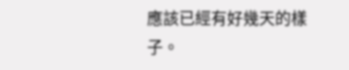應該已經有好幾天的樣子。